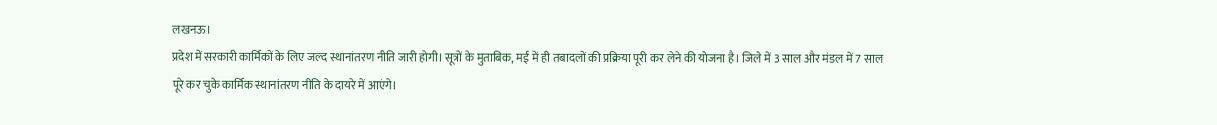लखनऊ।
प्रदेश में सरकारी कार्मिकों के लिए जल्द स्थानांतरण नीति जारी होगी। सूत्रों के मुताबिक, मई में ही तबादलों की प्रक्रिया पूरी कर लेने की योजना है। जिले में 3 साल और मंडल में 7 साल पूरे कर चुके कार्मिक स्थानांतरण नीति के दायरे में आएंगे।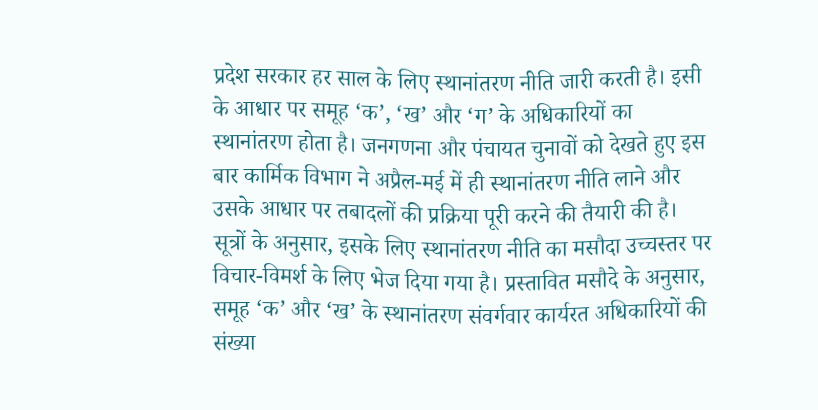प्रदेश सरकार हर साल के लिए स्थानांतरण नीति जारी करती है। इसी के आधार पर समूह ‘क’, ‘ख’ और ‘ग’ के अधिकारियों का स्थानांतरण होता है। जनगणना और पंचायत चुनावों को देखते हुए इस बार कार्मिक विभाग ने अप्रैल-मई में ही स्थानांतरण नीति लाने और उसके आधार पर तबादलों की प्रक्रिया पूरी करने की तैयारी की है।
सूत्रों के अनुसार, इसके लिए स्थानांतरण नीति का मसौदा उच्चस्तर पर विचार-विमर्श के लिए भेज दिया गया है। प्रस्तावित मसौदे के अनुसार, समूह ‘क’ और ‘ख’ के स्थानांतरण संवर्गवार कार्यरत अधिकारियों की संख्या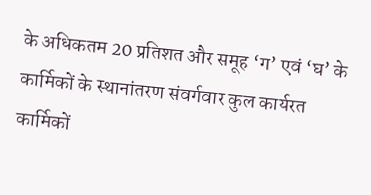के अधिकतम 20 प्रतिशत और समूह ‘ग’ एवं ‘घ’ के कार्मिकों के स्थानांतरण संवर्गवार कुल कार्यरत कार्मिकों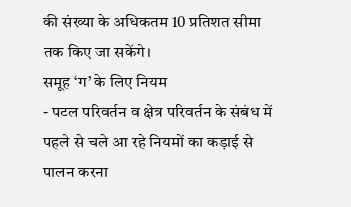की संख्या के अधिकतम 10 प्रतिशत सीमा तक किए जा सकेंगे।
समूह ‘ग’ के लिए नियम
- पटल परिवर्तन व क्षेत्र परिवर्तन के संबंध में पहले से चले आ रहे नियमों का कड़ाई से पालन करना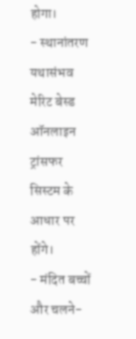होगा।
- स्थानांतरण यथासंभव मेरिट बेस्ड ऑनलाइन ट्रांसफर सिस्टम के आधार पर होंगे।
- मंदित बच्चों और चलने-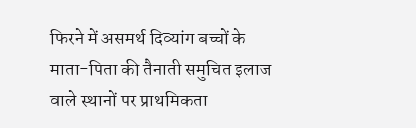फिरने में असमर्थ दिव्यांग बच्चों के माता-पिता की तैनाती समुचित इलाज वाले स्थानों पर प्राथमिकता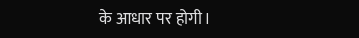के आधार पर होगी।